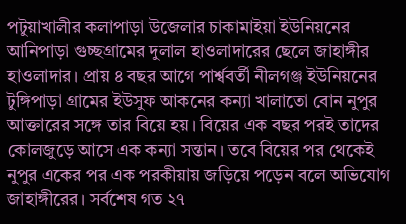পটুয়াখালীর কলাপাড়া উজেলার চাকামাইয়া ইউনিয়নের আনিপাড়া গুচ্ছগ্রামের দুলাল হাওলাদারের ছেলে জাহাঙ্গীর হাওলাদার। প্রায় ৪ বছর আগে পার্শ্ববর্তী নীলগঞ্জ ইউনিয়নের টুঙ্গিপাড়া গ্রামের ইউসুফ আকনের কন্যা খালাতো বোন নুপুর আক্তারের সঙ্গে তার বিয়ে হয়। বিয়ের এক বছর পরই তাদের কোলজুড়ে আসে এক কন্যা সন্তান। তবে বিয়ের পর থেকেই নুপুর একের পর এক পরকীয়ায় জড়িয়ে পড়েন বলে অভিযোগ জাহাঙ্গীরের। সর্বশেষ গত ২৭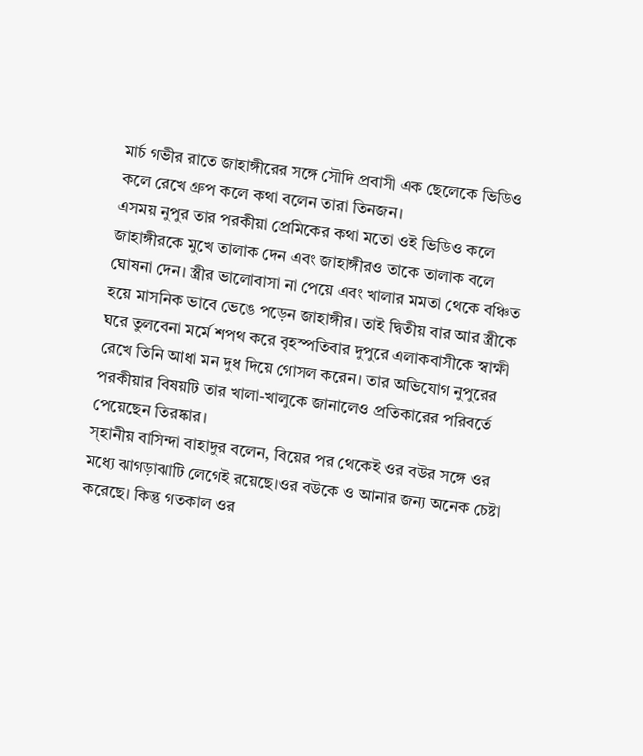মার্চ গভীর রাতে জাহাঙ্গীরের সঙ্গে সৌদি প্রবাসী এক ছেলেকে ভিডিও কলে রেখে গ্রুপ কলে কথা বলেন তারা তিনজন।
এসময় নুপুর তার পরকীয়া প্রেমিকের কথা মতো ওই ভিডিও কলে জাহাঙ্গীরকে মুখে তালাক দেন এবং জাহাঙ্গীরও তাকে তালাক বলে ঘোষনা দেন। স্ত্রীর ভালোবাসা না পেয়ে এবং খালার মমতা থেকে বঞ্চিত হয়ে মাসনিক ভাবে ভেঙে পড়েন জাহাঙ্গীর। তাই দ্বিতীয় বার আর স্ত্রীকে ঘরে তুলবেনা মর্মে শপথ করে বৃহস্পতিবার দুপুরে এলাকবাসীকে স্বাক্ষী রেখে তিনি আধা মন দুধ দিয়ে গোসল করেন। তার অভিযোগ নুপুরের পরকীয়ার বিষয়টি তার খালা-খালুকে জানালেও প্রতিকারের পরিবর্তে পেয়েছেন তিরষ্কার।
স্হানীয় বাসিন্দা বাহাদুর বলেন, বিয়ের পর থেকেই ওর বউর সঙ্গে ওর মধ্যে ঝাগড়াঝাটি লেগেই রয়েছে।ওর বউকে ও আনার জন্য অনেক চেষ্টা করেছে। কিন্তু গতকাল ওর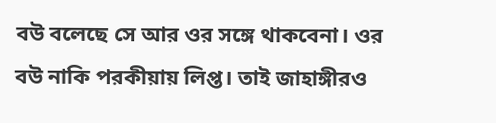বউ বলেছে সে আর ওর সঙ্গে থাকবেনা। ওর বউ নাকি পরকীয়ায় লিপ্ত। তাই জাহাঙ্গীরও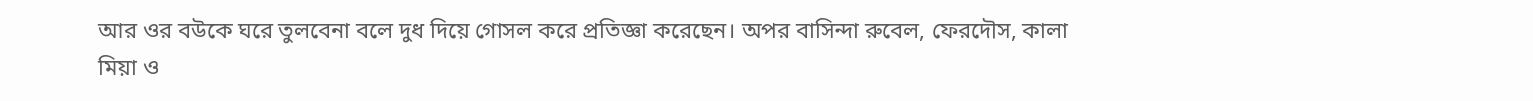আর ওর বউকে ঘরে তুলবেনা বলে দুধ দিয়ে গোসল করে প্রতিজ্ঞা করেছেন। অপর বাসিন্দা রুবেল, ফেরদৌস, কালা মিয়া ও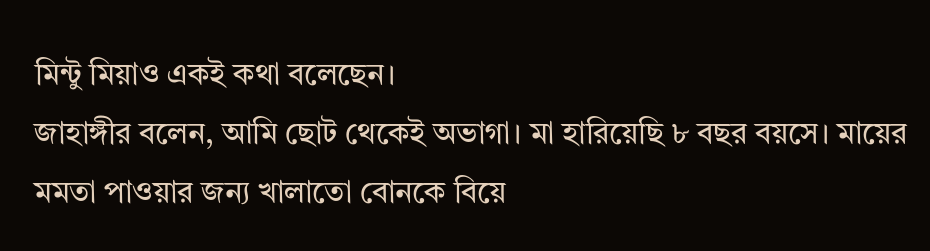মিন্টু মিয়াও একই কথা বলেছেন।
জাহাঙ্গীর বলেন, আমি ছোট থেকেই অভাগা। মা হারিয়েছি ৮ বছর বয়সে। মায়ের মমতা পাওয়ার জন্য খালাতো বোনকে বিয়ে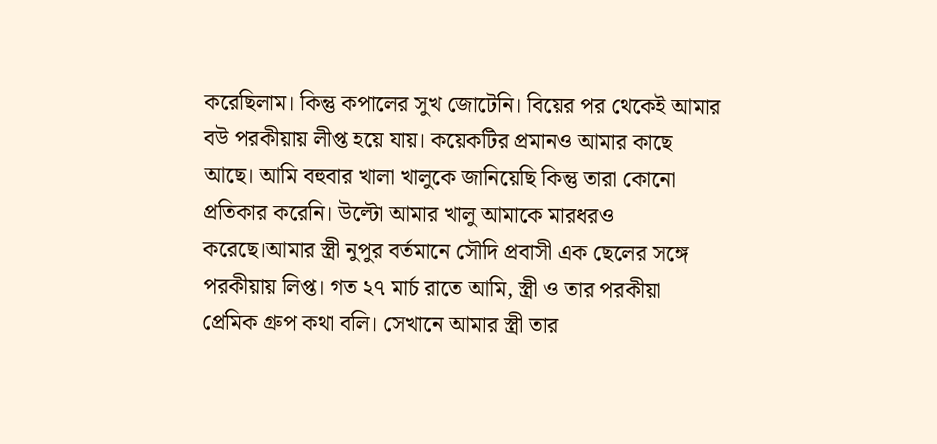করেছিলাম। কিন্তু কপালের সুখ জোটেনি। বিয়ের পর থেকেই আমার বউ পরকীয়ায় লীপ্ত হয়ে যায়। কয়েকটির প্রমানও আমার কাছে আছে। আমি বহুবার খালা খালুকে জানিয়েছি কিন্তু তারা কোনো প্রতিকার করেনি। উল্টো আমার খালু আমাকে মারধরও করেছে।আমার স্ত্রী নুপুর বর্তমানে সৌদি প্রবাসী এক ছেলের সঙ্গে পরকীয়ায় লিপ্ত। গত ২৭ মার্চ রাতে আমি, স্ত্রী ও তার পরকীয়া প্রেমিক গ্রুপ কথা বলি। সেখানে আমার স্ত্রী তার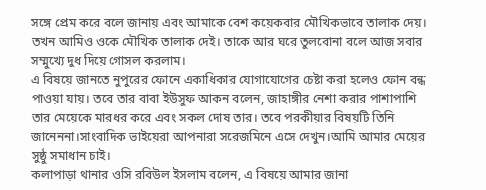সঙ্গে প্রেম করে বলে জানায় এবং আমাকে বেশ কয়েকবার মৌখিকভাবে তালাক দেয়। তখন আমিও ওকে মৌখিক তালাক দেই। তাকে আর ঘরে তুলবোনা বলে আজ সবার সম্মুখ্যে দুধ দিয়ে গোসল করলাম।
এ বিষয়ে জানতে নুপুরের ফোনে একাধিকার যোগাযোগের চেষ্টা করা হলেও ফোন বন্ধ পাওয়া যায়। তবে তার বাবা ইউসুফ আকন বলেন, জাহাঙ্গীর নেশা করার পাশাপাশি তার মেয়েকে মারধর করে এবং সকল দোষ তার। তবে পরকীয়ার বিষয়টি তিনি জানেননা।সাংবাদিক ভাইয়েরা আপনারা সরেজমিনে এসে দেখুন।আমি আমার মেয়ের সুষ্ঠু সমাধান চাই।
কলাপাড়া থানার ওসি রবিউল ইসলাম বলেন, এ বিষয়ে আমার জানা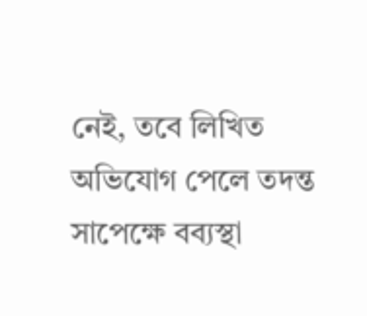নেই, তবে লিখিত অভিযোগ পেলে তদন্ত সাপেক্ষে বব্যস্থা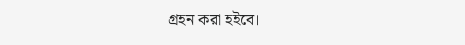গ্রহন করা হইবে।